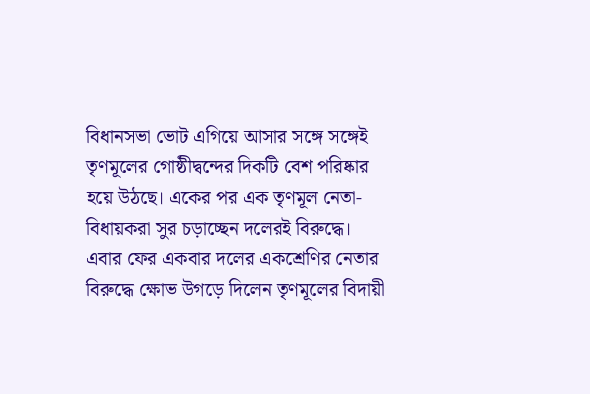বিধানসভা ভোট এগিয়ে আসার সঙ্গে সঙ্গেই তৃণমূলের গোষ্ঠীদ্বন্দের দিকটি বেশ পরিষ্কার হয়ে উঠছে। একের পর এক তৃণমূল নেতা-বিধায়করা সুর চড়াচ্ছেন দলেরই বিরুদ্ধে। এবার ফের একবার দলের একশ্রেণির নেতার বিরুদ্ধে ক্ষোভ উগড়ে দিলেন তৃণমূলের বিদায়ী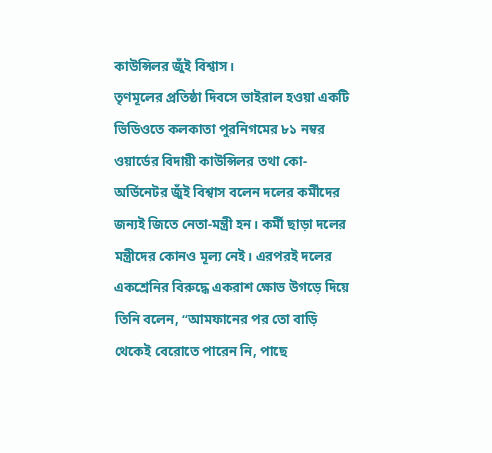কাউন্সিলর জুঁই বিশ্বাস।
তৃণমূলের প্রতিষ্ঠা দিবসে ভাইরাল হওয়া একটি ভিডিওতে কলকাতা পুরনিগমের ৮১ নম্বর ওয়ার্ডের বিদায়ী কাউন্সিলর তথা কো-অর্ডিনেটর জুঁই বিশ্বাস বলেন দলের কর্মীদের জন্যই জিতে নেতা-মন্ত্রী হন। কর্মী ছাড়া দলের মন্ত্রীদের কোনও মূল্য নেই। এরপরই দলের একশ্রেনির বিরুদ্ধে একরাশ ক্ষোভ উগড়ে দিয়ে তিনি বলেন, “আমফানের পর তো বাড়ি থেকেই বেরোতে পারেন নি, পাছে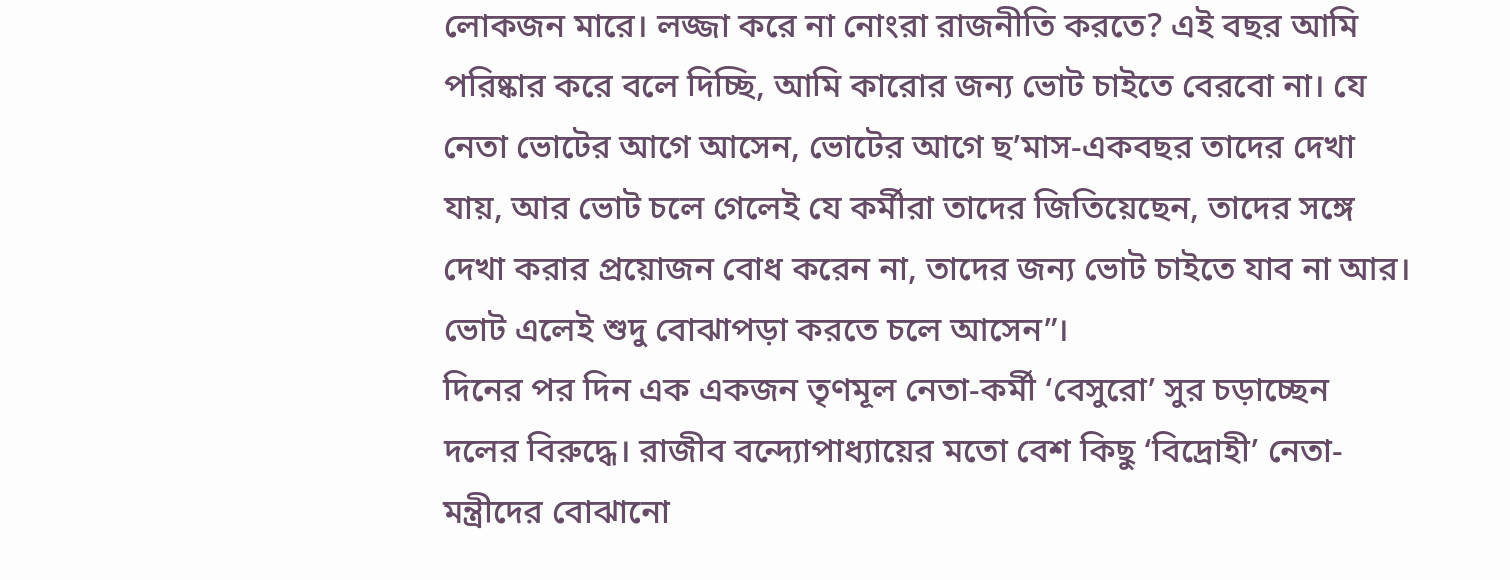লোকজন মারে। লজ্জা করে না নোংরা রাজনীতি করতে? এই বছর আমি পরিষ্কার করে বলে দিচ্ছি, আমি কারোর জন্য ভোট চাইতে বেরবো না। যে নেতা ভোটের আগে আসেন, ভোটের আগে ছ’মাস-একবছর তাদের দেখা যায়, আর ভোট চলে গেলেই যে কর্মীরা তাদের জিতিয়েছেন, তাদের সঙ্গে দেখা করার প্রয়োজন বোধ করেন না, তাদের জন্য ভোট চাইতে যাব না আর। ভোট এলেই শুদু বোঝাপড়া করতে চলে আসেন”।
দিনের পর দিন এক একজন তৃণমূল নেতা-কর্মী ‘বেসুরো’ সুর চড়াচ্ছেন দলের বিরুদ্ধে। রাজীব বন্দ্যোপাধ্যায়ের মতো বেশ কিছু ‘বিদ্রোহী’ নেতা-মন্ত্রীদের বোঝানো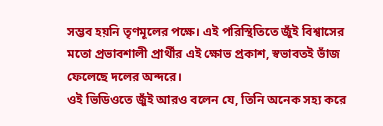সম্ভব হয়নি তৃণমূলের পক্ষে। এই পরিস্থিতিতে জুঁই বিশ্বাসের মতো প্রভাবশালী প্রার্থীর এই ক্ষোভ প্রকাশ, স্বভাবতই ভাঁজ ফেলেছে দলের অন্দরে।
ওই ভিডিওতে জুঁই আরও বলেন যে, তিনি অনেক সহ্য করে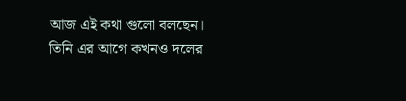আজ এই কথা গুলো বলছেন। তিনি এর আগে কখনও দলের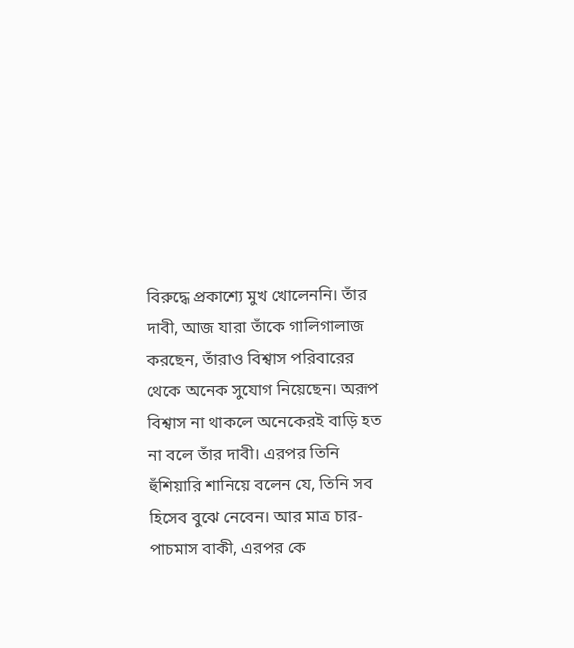বিরুদ্ধে প্রকাশ্যে মুখ খোলেননি। তাঁর দাবী, আজ যারা তাঁকে গালিগালাজ করছেন, তাঁরাও বিশ্বাস পরিবারের থেকে অনেক সুযোগ নিয়েছেন। অরূপ বিশ্বাস না থাকলে অনেকেরই বাড়ি হত না বলে তাঁর দাবী। এরপর তিনি হুঁশিয়ারি শানিয়ে বলেন যে, তিনি সব হিসেব বুঝে নেবেন। আর মাত্র চার-পাচমাস বাকী, এরপর কে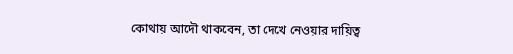কোথায় আদৌ থাকবেন, তা দেখে নেওয়ার দায়িত্ব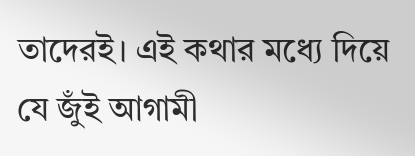তাদেরই। এই কথার মধ্যে দিয়ে যে জুঁই আগামী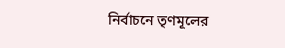নির্বাচনে তৃণমূলের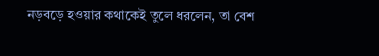নড়বড়ে হওয়ার কথাকেই তুলে ধরলেন, তা বেশ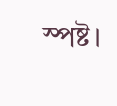স্পষ্ট।